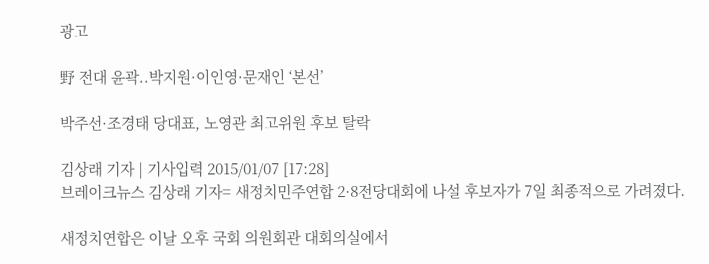광고

野 전대 윤곽..박지원·이인영·문재인 ‘본선’

박주선·조경태 당대표, 노영관 최고위원 후보 탈락

김상래 기자 | 기사입력 2015/01/07 [17:28]
브레이크뉴스 김상래 기자= 새정치민주연합 2·8전당대회에 나설 후보자가 7일 최종적으로 가려졌다.

새정치연합은 이날 오후 국회 의원회관 대회의실에서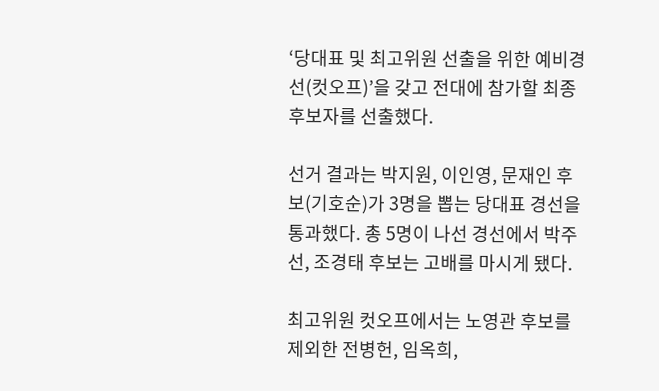‘당대표 및 최고위원 선출을 위한 예비경선(컷오프)’을 갖고 전대에 참가할 최종 후보자를 선출했다.

선거 결과는 박지원, 이인영, 문재인 후보(기호순)가 3명을 뽑는 당대표 경선을 통과했다. 총 5명이 나선 경선에서 박주선, 조경태 후보는 고배를 마시게 됐다.

최고위원 컷오프에서는 노영관 후보를 제외한 전병헌, 임옥희,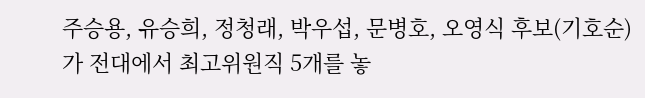주승용, 유승희, 정청래, 박우섭, 문병호, 오영식 후보(기호순)가 전대에서 최고위원직 5개를 놓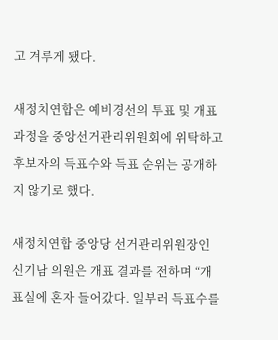고 겨루게 됐다.

새정치연합은 예비경선의 투표 및 개표 과정을 중앙선거관리위원회에 위탁하고 후보자의 득표수와 득표 순위는 공개하지 않기로 했다.

새정치연합 중앙당 선거관리위원장인 신기남 의원은 개표 결과를 전하며 “개표실에 혼자 들어갔다. 일부러 득표수를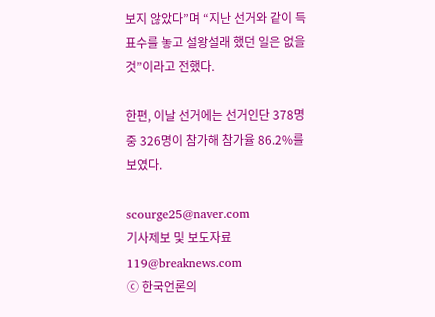보지 않았다”며 “지난 선거와 같이 득표수를 놓고 설왕설래 했던 일은 없을 것”이라고 전했다.

한편, 이날 선거에는 선거인단 378명 중 326명이 참가해 참가율 86.2%를 보였다.

scourge25@naver.com
기사제보 및 보도자료 119@breaknews.com
ⓒ 한국언론의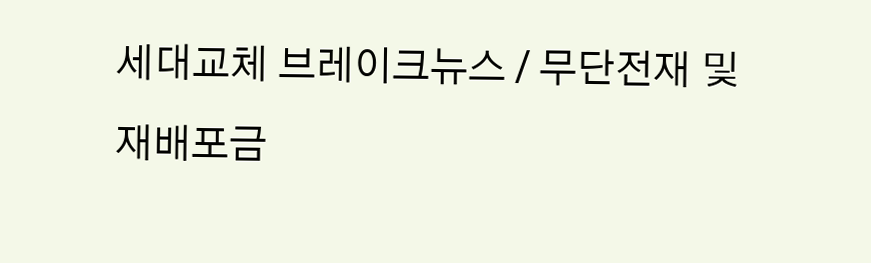세대교체 브레이크뉴스 / 무단전재 및 재배포금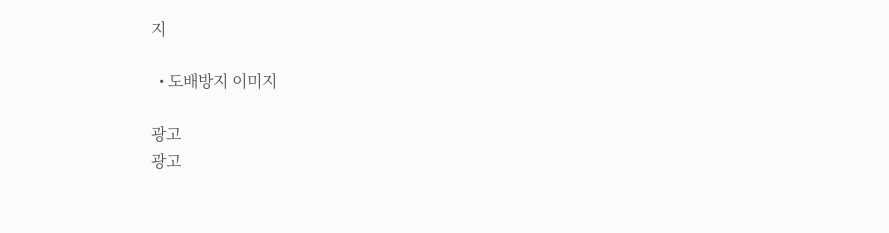지

  • 도배방지 이미지

광고
광고